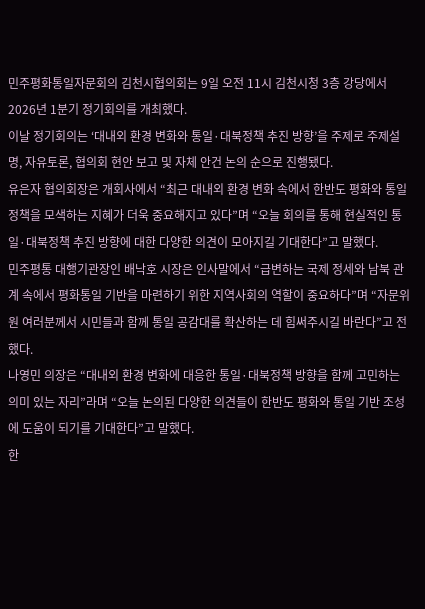민주평화통일자문회의 김천시협의회는 9일 오전 11시 김천시청 3층 강당에서 2026년 1분기 정기회의를 개최했다.
이날 정기회의는 ‘대내외 환경 변화와 통일·대북정책 추진 방향’을 주제로 주제설명, 자유토론, 협의회 현안 보고 및 자체 안건 논의 순으로 진행됐다.
유은자 협의회장은 개회사에서 “최근 대내외 환경 변화 속에서 한반도 평화와 통일 정책을 모색하는 지혜가 더욱 중요해지고 있다”며 “오늘 회의를 통해 현실적인 통일·대북정책 추진 방향에 대한 다양한 의견이 모아지길 기대한다”고 말했다.
민주평통 대행기관장인 배낙호 시장은 인사말에서 “급변하는 국제 정세와 남북 관계 속에서 평화통일 기반을 마련하기 위한 지역사회의 역할이 중요하다”며 “자문위원 여러분께서 시민들과 함께 통일 공감대를 확산하는 데 힘써주시길 바란다”고 전했다.
나영민 의장은 “대내외 환경 변화에 대응한 통일·대북정책 방향을 함께 고민하는 의미 있는 자리”라며 “오늘 논의된 다양한 의견들이 한반도 평화와 통일 기반 조성에 도움이 되기를 기대한다”고 말했다.
한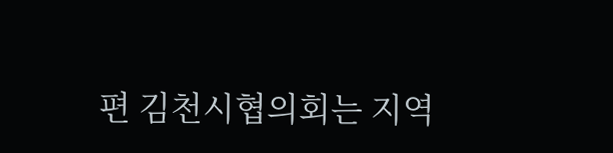편 김천시협의회는 지역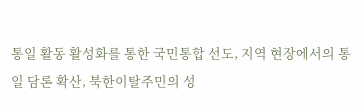통일 활동 활성화를 통한 국민통합 선도, 지역 현장에서의 통일 담론 확산, 북한이탈주민의 성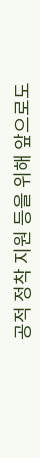공적 정착 지원 등을 위해 앞으로도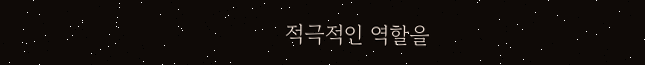적극적인 역할을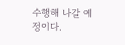수행해 나갈 예정이다.